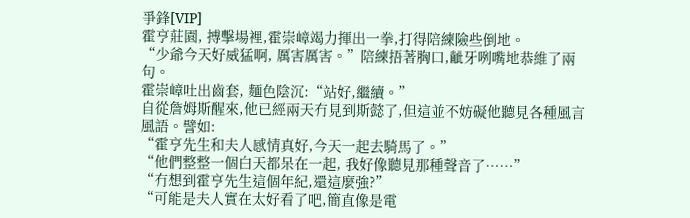爭鋒[VIP]
霍亨莊園, 搏擊場裡,霍崇嶂竭力揮出一拳,打得陪練險些倒地。
“少爺今天好威猛啊, 厲害厲害。”陪練捂著胸口,齜牙咧嘴地恭維了兩句。
霍崇嶂吐出齒套, 麵色陰沉:“站好,繼續。”
自從詹姆斯醒來,他已經兩天冇見到斯懿了,但這並不妨礙他聽見各種風言風語。譬如:
“霍亨先生和夫人感情真好,今天一起去騎馬了。”
“他們整整一個白天都呆在一起, 我好像聽見那種聲音了……”
“冇想到霍亨先生這個年紀,還這麼強?”
“可能是夫人實在太好看了吧,簡直像是電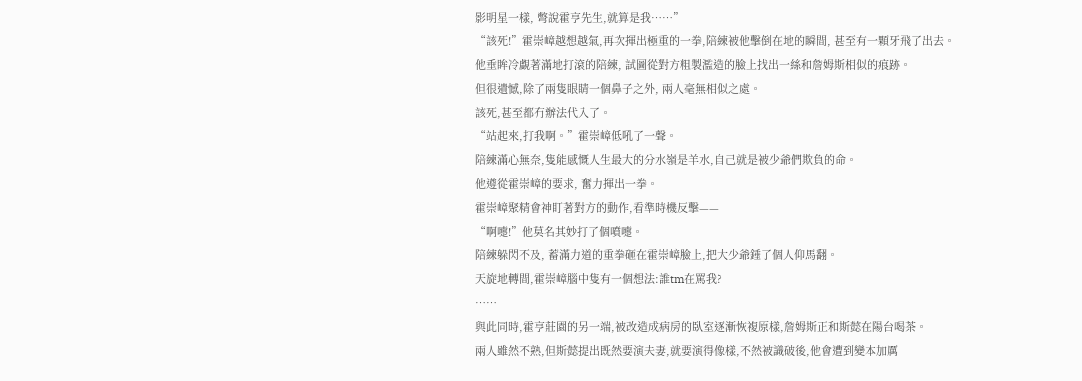影明星一樣, 彆說霍亨先生,就算是我……”
“該死!”霍崇嶂越想越氣,再次揮出極重的一拳,陪練被他擊倒在地的瞬間, 甚至有一顆牙飛了出去。
他垂眸冷覷著滿地打滾的陪練, 試圖從對方粗製濫造的臉上找出一絲和詹姆斯相似的痕跡。
但很遺憾,除了兩隻眼睛一個鼻子之外, 兩人毫無相似之處。
該死,甚至都冇辦法代入了。
“站起來,打我啊。”霍崇嶂低吼了一聲。
陪練滿心無奈,隻能感慨人生最大的分水嶺是羊水,自己就是被少爺們欺負的命。
他遵從霍崇嶂的要求, 奮力揮出一拳。
霍崇嶂聚精會神盯著對方的動作,看準時機反擊——
“啊嚏!”他莫名其妙打了個噴嚏。
陪練躲閃不及, 蓄滿力道的重拳砸在霍崇嶂臉上,把大少爺錘了個人仰馬翻。
天旋地轉間,霍崇嶂腦中隻有一個想法:誰tm在罵我?
……
與此同時,霍亨莊園的另一端,被改造成病房的臥室逐漸恢複原樣,詹姆斯正和斯懿在陽台喝茶。
兩人雖然不熟,但斯懿提出既然要演夫妻,就要演得像樣,不然被識破後,他會遭到變本加厲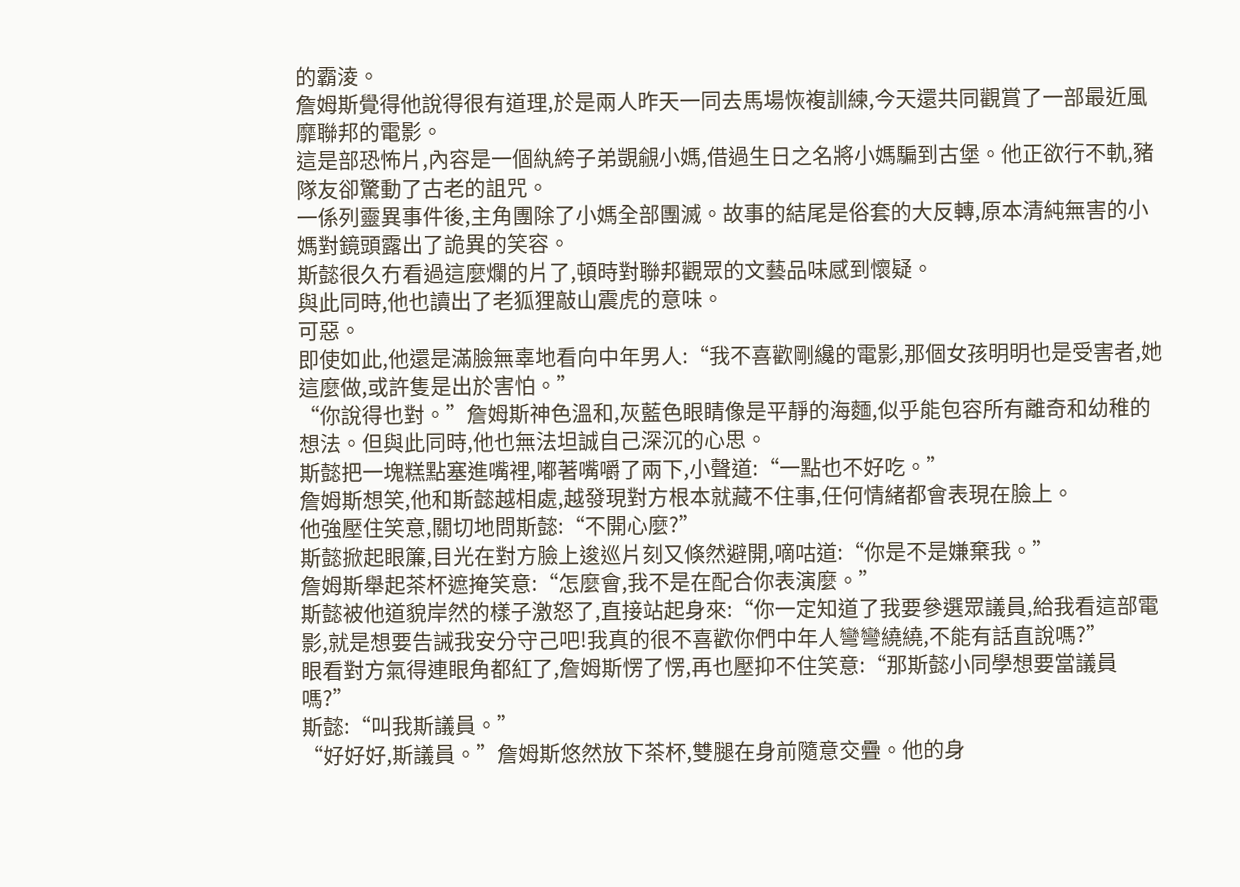的霸淩。
詹姆斯覺得他說得很有道理,於是兩人昨天一同去馬場恢複訓練,今天還共同觀賞了一部最近風靡聯邦的電影。
這是部恐怖片,內容是一個紈絝子弟覬覦小媽,借過生日之名將小媽騙到古堡。他正欲行不軌,豬隊友卻驚動了古老的詛咒。
一係列靈異事件後,主角團除了小媽全部團滅。故事的結尾是俗套的大反轉,原本清純無害的小媽對鏡頭露出了詭異的笑容。
斯懿很久冇看過這麼爛的片了,頓時對聯邦觀眾的文藝品味感到懷疑。
與此同時,他也讀出了老狐狸敲山震虎的意味。
可惡。
即使如此,他還是滿臉無辜地看向中年男人:“我不喜歡剛纔的電影,那個女孩明明也是受害者,她這麼做,或許隻是出於害怕。”
“你說得也對。”詹姆斯神色溫和,灰藍色眼睛像是平靜的海麵,似乎能包容所有離奇和幼稚的想法。但與此同時,他也無法坦誠自己深沉的心思。
斯懿把一塊糕點塞進嘴裡,嘟著嘴嚼了兩下,小聲道:“一點也不好吃。”
詹姆斯想笑,他和斯懿越相處,越發現對方根本就藏不住事,任何情緒都會表現在臉上。
他強壓住笑意,關切地問斯懿:“不開心麼?”
斯懿掀起眼簾,目光在對方臉上逡巡片刻又倏然避開,嘀咕道:“你是不是嫌棄我。”
詹姆斯舉起茶杯遮掩笑意:“怎麼會,我不是在配合你表演麼。”
斯懿被他道貌岸然的樣子激怒了,直接站起身來:“你一定知道了我要參選眾議員,給我看這部電影,就是想要告誡我安分守己吧!我真的很不喜歡你們中年人彎彎繞繞,不能有話直說嗎?”
眼看對方氣得連眼角都紅了,詹姆斯愣了愣,再也壓抑不住笑意:“那斯懿小同學想要當議員嗎?”
斯懿:“叫我斯議員。”
“好好好,斯議員。”詹姆斯悠然放下茶杯,雙腿在身前隨意交疊。他的身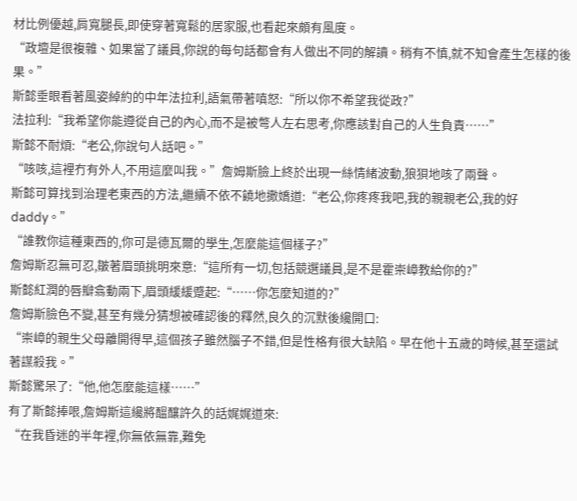材比例優越,肩寬腿長,即使穿著寬鬆的居家服,也看起來頗有風度。
“政壇是很複雜、如果當了議員,你說的每句話都會有人做出不同的解讀。稍有不慎,就不知會產生怎樣的後果。”
斯懿垂眼看著風姿綽約的中年法拉利,語氣帶著嗔怒:“所以你不希望我從政?”
法拉利:“我希望你能遵從自己的內心,而不是被彆人左右思考,你應該對自己的人生負責……”
斯懿不耐煩:“老公,你說句人話吧。”
“咳咳,這裡冇有外人,不用這麼叫我。”詹姆斯臉上終於出現一絲情緒波動,狼狽地咳了兩聲。
斯懿可算找到治理老東西的方法,繼續不依不饒地撒嬌道:“老公,你疼疼我吧,我的親親老公,我的好daddy。”
“誰教你這種東西的,你可是德瓦爾的學生,怎麼能這個樣子?”
詹姆斯忍無可忍,皺著眉頭挑明來意:“這所有一切,包括競選議員,是不是霍崇嶂教給你的?”
斯懿紅潤的唇瓣翕動兩下,眉頭緩緩蹙起:“……你怎麼知道的?”
詹姆斯臉色不變,甚至有幾分猜想被確認後的釋然,良久的沉默後纔開口:
“崇嶂的親生父母離開得早,這個孩子雖然腦子不錯,但是性格有很大缺陷。早在他十五歲的時候,甚至還試著謀殺我。”
斯懿驚呆了:“他,他怎麼能這樣……”
有了斯懿捧哏,詹姆斯這纔將醞釀許久的話娓娓道來:
“在我昏迷的半年裡,你無依無靠,難免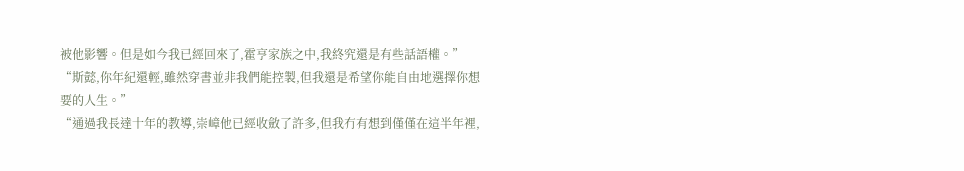被他影響。但是如今我已經回來了,霍亨家族之中,我終究還是有些話語權。”
“斯懿,你年紀還輕,雖然穿書並非我們能控製,但我還是希望你能自由地選擇你想要的人生。”
“通過我長達十年的教導,崇嶂他已經收斂了許多,但我冇有想到僅僅在這半年裡,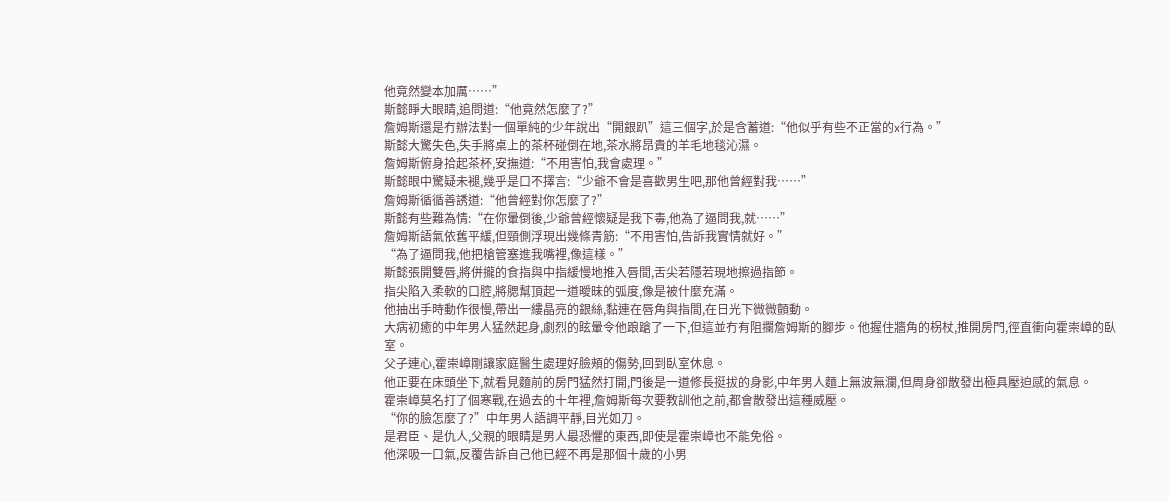他竟然變本加厲……”
斯懿睜大眼睛,追問道:“他竟然怎麼了?”
詹姆斯還是冇辦法對一個單純的少年說出“開銀趴”這三個字,於是含蓄道:“他似乎有些不正當的x行為。”
斯懿大驚失色,失手將桌上的茶杯碰倒在地,茶水將昂貴的羊毛地毯沁濕。
詹姆斯俯身拾起茶杯,安撫道:“不用害怕,我會處理。”
斯懿眼中驚疑未褪,幾乎是口不擇言:“少爺不會是喜歡男生吧,那他曾經對我……”
詹姆斯循循善誘道:“他曾經對你怎麼了?”
斯懿有些難為情:“在你暈倒後,少爺曾經懷疑是我下毒,他為了逼問我,就……”
詹姆斯語氣依舊平緩,但頸側浮現出幾條青筋:“不用害怕,告訴我實情就好。”
“為了逼問我,他把槍管塞進我嘴裡,像這樣。”
斯懿張開雙唇,將併攏的食指與中指緩慢地推入唇間,舌尖若隱若現地擦過指節。
指尖陷入柔軟的口腔,將腮幫頂起一道曖昧的弧度,像是被什麼充滿。
他抽出手時動作很慢,帶出一縷晶亮的銀絲,黏連在唇角與指間,在日光下微微顫動。
大病初癒的中年男人猛然起身,劇烈的眩暈令他踉蹌了一下,但這並冇有阻攔詹姆斯的腳步。他握住牆角的柺杖,推開房門,徑直衝向霍崇嶂的臥室。
父子連心,霍崇嶂剛讓家庭醫生處理好臉頰的傷勢,回到臥室休息。
他正要在床頭坐下,就看見麵前的房門猛然打開,門後是一道修長挺拔的身影,中年男人麵上無波無瀾,但周身卻散發出極具壓迫感的氣息。
霍崇嶂莫名打了個寒戰,在過去的十年裡,詹姆斯每次要教訓他之前,都會散發出這種威壓。
“你的臉怎麼了?”中年男人語調平靜,目光如刀。
是君臣、是仇人,父親的眼睛是男人最恐懼的東西,即使是霍崇嶂也不能免俗。
他深吸一口氣,反覆告訴自己他已經不再是那個十歲的小男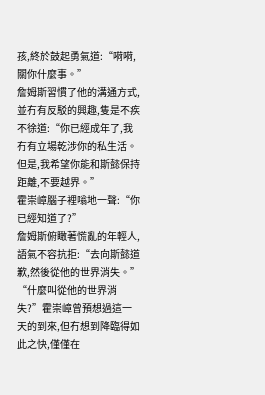孩,終於鼓起勇氣道:“嗬嗬,關你什麼事。”
詹姆斯習慣了他的溝通方式,並冇有反駁的興趣,隻是不疾不徐道:“你已經成年了,我冇有立場乾涉你的私生活。但是,我希望你能和斯懿保持距離,不要越界。”
霍崇嶂腦子裡嗡地一聲:“你已經知道了?”
詹姆斯俯瞰著慌亂的年輕人,語氣不容抗拒:“去向斯懿道歉,然後從他的世界消失。”
“什麼叫從他的世界消失?”霍崇嶂曾預想過這一天的到來,但冇想到降臨得如此之快,僅僅在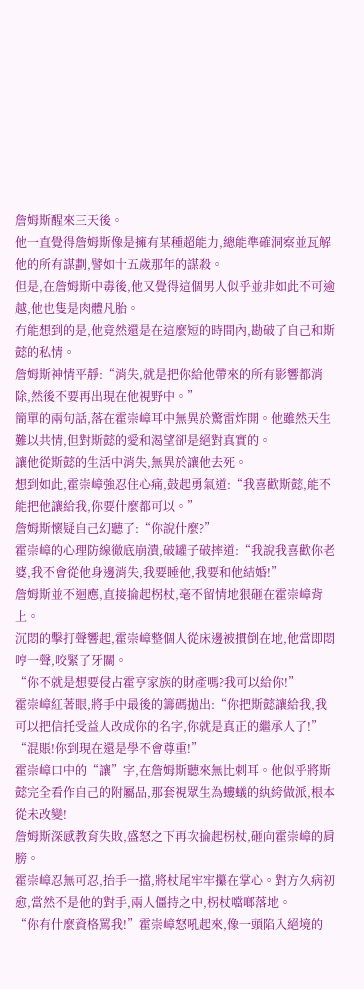詹姆斯醒來三天後。
他一直覺得詹姆斯像是擁有某種超能力,總能準確洞察並瓦解他的所有謀劃,譬如十五歲那年的謀殺。
但是,在詹姆斯中毒後,他又覺得這個男人似乎並非如此不可逾越,他也隻是肉體凡胎。
冇能想到的是,他竟然還是在這麼短的時間內,勘破了自己和斯懿的私情。
詹姆斯神情平靜:“消失,就是把你給他帶來的所有影響都消除,然後不要再出現在他視野中。”
簡單的兩句話,落在霍崇嶂耳中無異於驚雷炸開。他雖然天生難以共情,但對斯懿的愛和渴望卻是絕對真實的。
讓他從斯懿的生活中消失,無異於讓他去死。
想到如此,霍崇嶂強忍住心痛,鼓起勇氣道:“我喜歡斯懿,能不能把他讓給我,你要什麼都可以。”
詹姆斯懷疑自己幻聽了:“你說什麼?”
霍崇嶂的心理防線徹底崩潰,破罐子破摔道:“我說我喜歡你老婆,我不會從他身邊消失,我要睡他,我要和他結婚!”
詹姆斯並不迴應,直接掄起柺杖,毫不留情地狠砸在霍崇嶂背上。
沉悶的擊打聲響起,霍崇嶂整個人從床邊被摜倒在地,他當即悶哼一聲,咬緊了牙關。
“你不就是想要侵占霍亨家族的財產嗎?我可以給你!”
霍崇嶂紅著眼,將手中最後的籌碼拋出:“你把斯懿讓給我,我可以把信托受益人改成你的名字,你就是真正的繼承人了!”
“混賬!你到現在還是學不會尊重!”
霍崇嶂口中的“讓”字,在詹姆斯聽來無比刺耳。他似乎將斯懿完全看作自己的附屬品,那套視眾生為螻蟻的紈絝做派,根本從未改變!
詹姆斯深感教育失敗,盛怒之下再次掄起柺杖,砸向霍崇嶂的肩膀。
霍崇嶂忍無可忍,抬手一擋,將杖尾牢牢攥在掌心。對方久病初愈,當然不是他的對手,兩人僵持之中,柺杖噹啷落地。
“你有什麼資格罵我!”霍崇嶂怒吼起來,像一頭陷入絕境的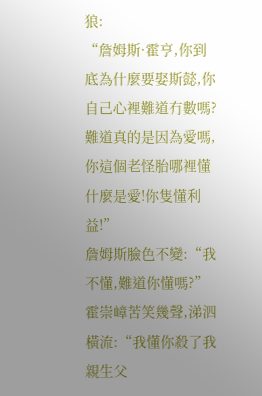狼:
“詹姆斯·霍亨,你到底為什麼要娶斯懿,你自己心裡難道冇數嗎?難道真的是因為愛嗎,你這個老怪胎哪裡懂什麼是愛!你隻懂利益!”
詹姆斯臉色不變:“我不懂,難道你懂嗎?”
霍崇嶂苦笑幾聲,涕泗橫流:“我懂你殺了我親生父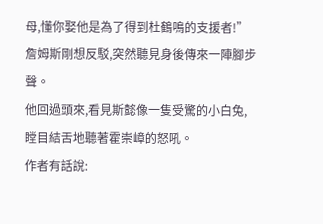母,懂你娶他是為了得到杜鶴鳴的支援者!”
詹姆斯剛想反駁,突然聽見身後傳來一陣腳步聲。
他回過頭來,看見斯懿像一隻受驚的小白兔,瞠目結舌地聽著霍崇嶂的怒吼。
作者有話說: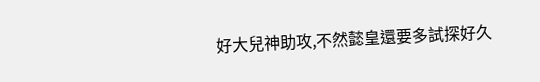好大兒神助攻,不然懿皇還要多試探好久